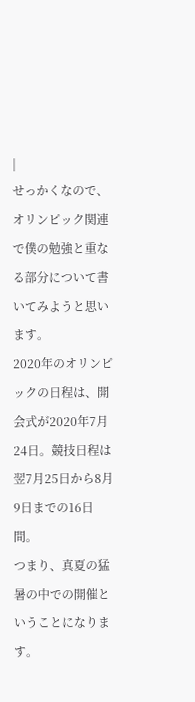|
せっかくなので、オリンピック関連で僕の勉強と重なる部分について書いてみようと思います。
2020年のオリンピックの日程は、開会式が2020年7月24日。競技日程は翌7月25日から8月9日までの16日間。
つまり、真夏の猛暑の中での開催ということになります。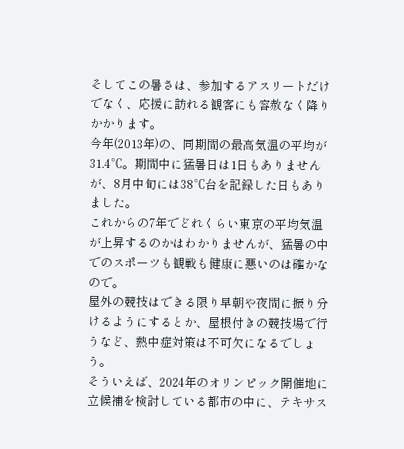そしてこの暑さは、参加するアスリートだけでなく、応援に訪れる観客にも容赦なく降りかかります。
今年(2013年)の、同期間の最高気温の平均が31.4℃。期間中に猛暑日は1日もありませんが、8月中旬には38℃台を記録した日もありました。
これからの7年でどれくらい東京の平均気温が上昇するのかはわかりませんが、猛暑の中でのスポーツも観戦も健康に悪いのは確かなので。
屋外の競技はできる限り早朝や夜間に振り分けるようにするとか、屋根付きの競技場で行うなど、熱中症対策は不可欠になるでしょう。
そういえば、2024年のオリンピック開催地に立候補を検討している都市の中に、テキサス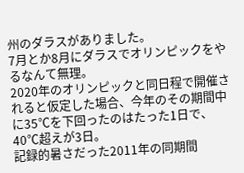州のダラスがありました。
7月とか8月にダラスでオリンピックをやるなんて無理。
2020年のオリンピックと同日程で開催されると仮定した場合、今年のその期間中に35℃を下回ったのはたった1日で、40℃超えが3日。
記録的暑さだった2011年の同期間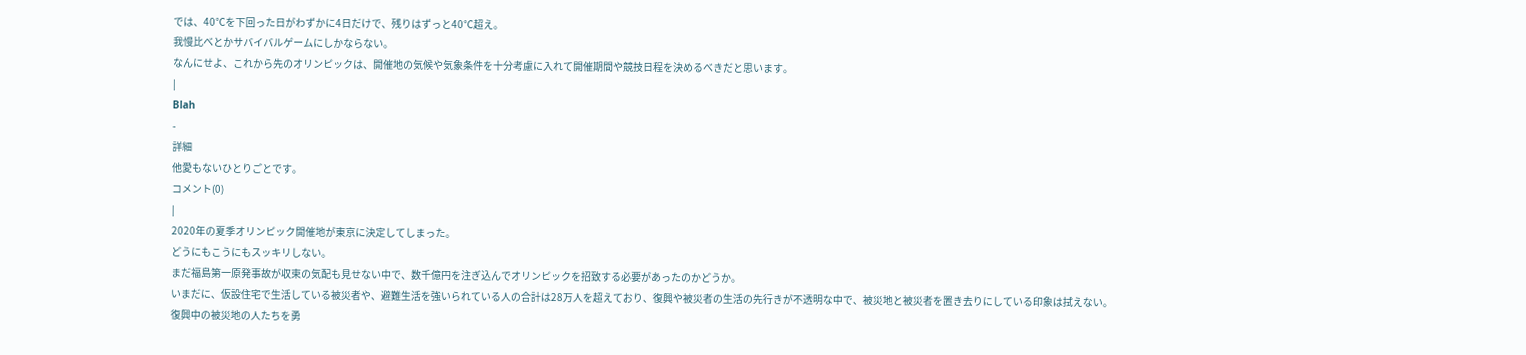では、40℃を下回った日がわずかに4日だけで、残りはずっと40℃超え。
我慢比べとかサバイバルゲームにしかならない。
なんにせよ、これから先のオリンピックは、開催地の気候や気象条件を十分考慮に入れて開催期間や競技日程を決めるべきだと思います。
|
Blah
-
詳細
他愛もないひとりごとです。
コメント(0)
|
2020年の夏季オリンピック開催地が東京に決定してしまった。
どうにもこうにもスッキリしない。
まだ福島第一原発事故が収束の気配も見せない中で、数千億円を注ぎ込んでオリンピックを招致する必要があったのかどうか。
いまだに、仮設住宅で生活している被災者や、避難生活を強いられている人の合計は28万人を超えており、復興や被災者の生活の先行きが不透明な中で、被災地と被災者を置き去りにしている印象は拭えない。
復興中の被災地の人たちを勇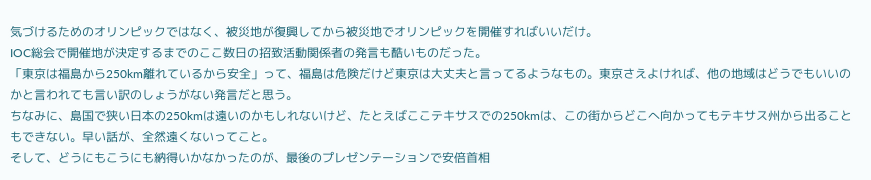気づけるためのオリンピックではなく、被災地が復興してから被災地でオリンピックを開催すればいいだけ。
IOC総会で開催地が決定するまでのここ数日の招致活動関係者の発言も酷いものだった。
「東京は福島から250km離れているから安全」って、福島は危険だけど東京は大丈夫と言ってるようなもの。東京さえよければ、他の地域はどうでもいいのかと言われても言い訳のしょうがない発言だと思う。
ちなみに、島国で狭い日本の250kmは遠いのかもしれないけど、たとえばここテキサスでの250kmは、この街からどこへ向かってもテキサス州から出ることもできない。早い話が、全然遠くないってこと。
そして、どうにもこうにも納得いかなかったのが、最後のプレゼンテーションで安倍首相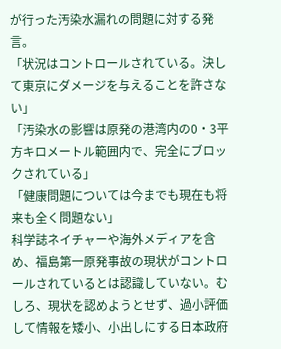が行った汚染水漏れの問題に対する発言。
「状況はコントロールされている。決して東京にダメージを与えることを許さない」
「汚染水の影響は原発の港湾内の0・3平方キロメートル範囲内で、完全にブロックされている」
「健康問題については今までも現在も将来も全く問題ない」
科学誌ネイチャーや海外メディアを含め、福島第一原発事故の現状がコントロールされているとは認識していない。むしろ、現状を認めようとせず、過小評価して情報を矮小、小出しにする日本政府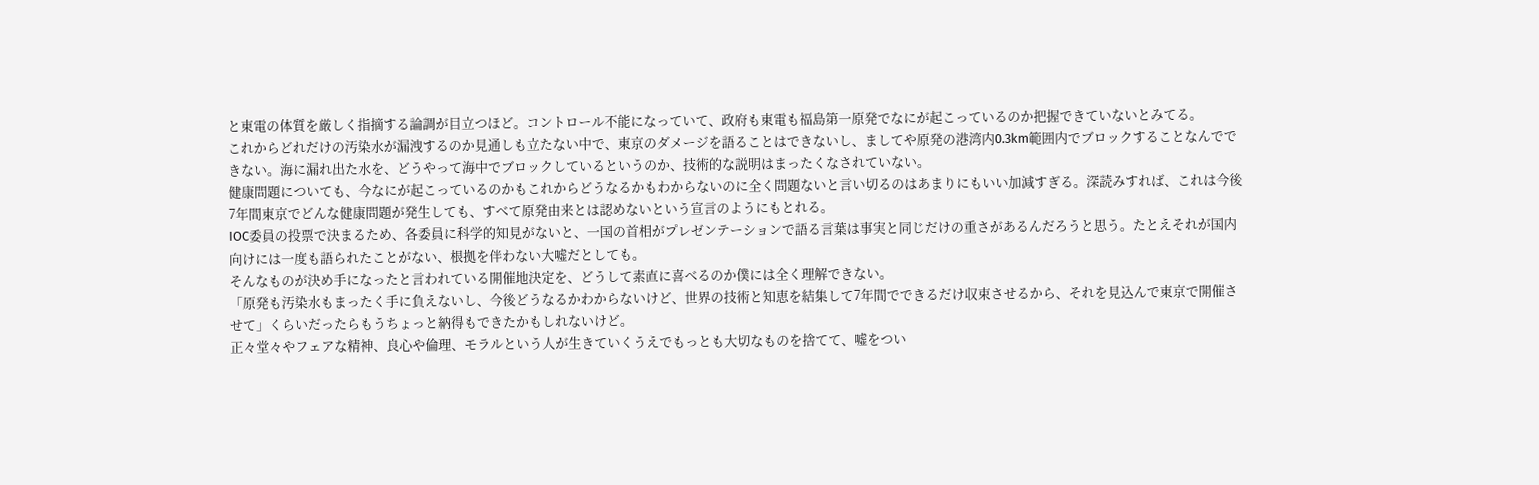と東電の体質を厳しく指摘する論調が目立つほど。コントロール不能になっていて、政府も東電も福島第一原発でなにが起こっているのか把握できていないとみてる。
これからどれだけの汚染水が漏洩するのか見通しも立たない中で、東京のダメージを語ることはできないし、ましてや原発の港湾内0.3km範囲内でブロックすることなんでできない。海に漏れ出た水を、どうやって海中でブロックしているというのか、技術的な説明はまったくなされていない。
健康問題についても、今なにが起こっているのかもこれからどうなるかもわからないのに全く問題ないと言い切るのはあまりにもいい加減すぎる。深読みすれば、これは今後7年間東京でどんな健康問題が発生しても、すべて原発由来とは認めないという宣言のようにもとれる。
IOC委員の投票で決まるため、各委員に科学的知見がないと、一国の首相がプレゼンテーションで語る言葉は事実と同じだけの重さがあるんだろうと思う。たとえそれが国内向けには一度も語られたことがない、根拠を伴わない大嘘だとしても。
そんなものが決め手になったと言われている開催地決定を、どうして素直に喜べるのか僕には全く理解できない。
「原発も汚染水もまったく手に負えないし、今後どうなるかわからないけど、世界の技術と知恵を結集して7年間でできるだけ収束させるから、それを見込んで東京で開催させて」くらいだったらもうちょっと納得もできたかもしれないけど。
正々堂々やフェアな精神、良心や倫理、モラルという人が生きていくうえでもっとも大切なものを捨てて、嘘をつい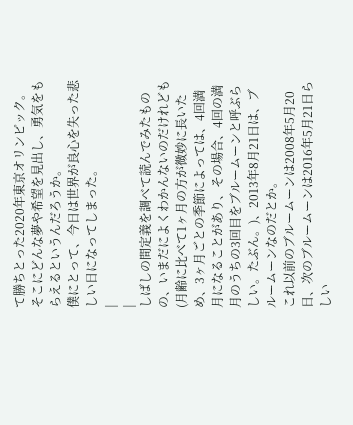て勝ちとった2020年東京オリンピック。
そこにどんな夢や希望を見出し、勇気をもらえるというんだろうか。
僕にとって、今日は世界が良心を失った悲しい日になってしまった。
|
|
しばしの間定義を調べて読んでみたものの、いまだによくわかんないのだけれども(月齢に比べて1ヶ月の方が微妙に長いため、3ヶ月ごとの季節によっては、4回満月になることがあり、その場合、4回の満月のうちの3回目をブルームーンと呼ぶらしい。たぶん。)、2013年8月21日は、ブルームーンなのだとか。
これ以前のブルームーンは2008年5月20日、次のブルームーンは2016年5月21日らしい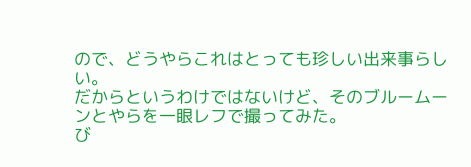ので、どうやらこれはとっても珍しい出来事らしい。
だからというわけではないけど、そのブルームーンとやらを一眼レフで撮ってみた。
び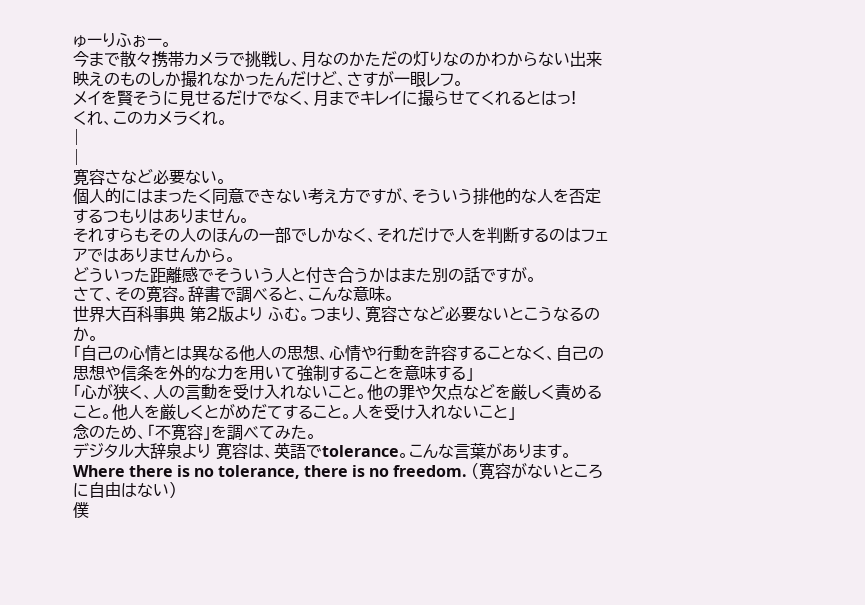ゅーりふぉー。
今まで散々携帯カメラで挑戦し、月なのかただの灯りなのかわからない出来映えのものしか撮れなかったんだけど、さすが一眼レフ。
メイを賢そうに見せるだけでなく、月までキレイに撮らせてくれるとはっ!
くれ、このカメラくれ。
|
|
寛容さなど必要ない。
個人的にはまったく同意できない考え方ですが、そういう排他的な人を否定するつもりはありません。
それすらもその人のほんの一部でしかなく、それだけで人を判断するのはフェアではありませんから。
どういった距離感でそういう人と付き合うかはまた別の話ですが。
さて、その寛容。辞書で調べると、こんな意味。
世界大百科事典 第2版より ふむ。つまり、寛容さなど必要ないとこうなるのか。
「自己の心情とは異なる他人の思想、心情や行動を許容することなく、自己の思想や信条を外的な力を用いて強制することを意味する」
「心が狭く、人の言動を受け入れないこと。他の罪や欠点などを厳しく責めること。他人を厳しくとがめだてすること。人を受け入れないこと」
念のため、「不寛容」を調べてみた。
デジタル大辞泉より 寛容は、英語でtolerance。こんな言葉があります。
Where there is no tolerance, there is no freedom. (寛容がないところに自由はない)
僕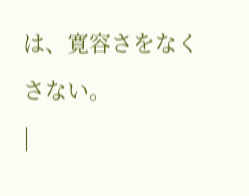は、寛容さをなくさない。
|